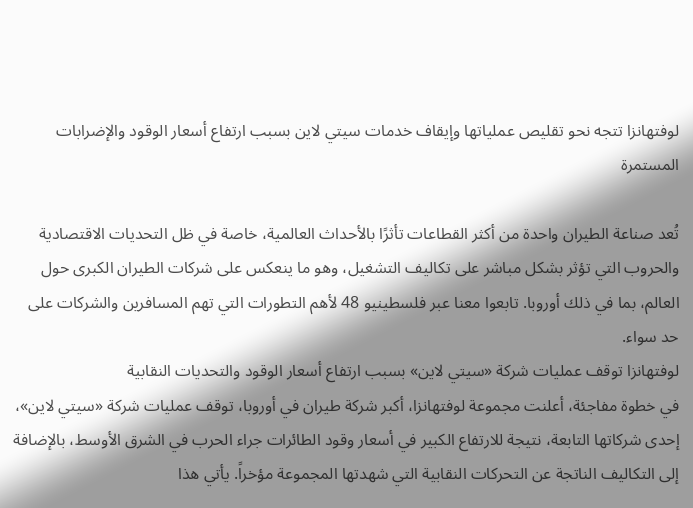لوفتهانزا تتجه نحو تقليص عملياتها وإيقاف خدمات سيتي لاين بسبب ارتفاع أسعار الوقود والإضرابات المستمرة

تُعد صناعة الطيران واحدة من أكثر القطاعات تأثرًا بالأحداث العالمية، خاصة في ظل التحديات الاقتصادية والحروب التي تؤثر بشكل مباشر على تكاليف التشغيل، وهو ما ينعكس على شركات الطيران الكبرى حول العالم، بما في ذلك أوروبا. تابعوا معنا عبر فلسطينيو 48 لأهم التطورات التي تهم المسافرين والشركات على حد سواء.
لوفتهانزا توقف عمليات شركة «سيتي لاين» بسبب ارتفاع أسعار الوقود والتحديات النقابية
في خطوة مفاجئة، أعلنت مجموعة لوفتهانزا، أكبر شركة طيران في أوروبا، توقف عمليات شركة «سيتي لاين»، إحدى شركاتها التابعة، نتيجة للارتفاع الكبير في أسعار وقود الطائرات جراء الحرب في الشرق الأوسط، بالإضافة إلى التكاليف الناتجة عن التحركات النقابية التي شهدتها المجموعة مؤخراً. يأتي هذا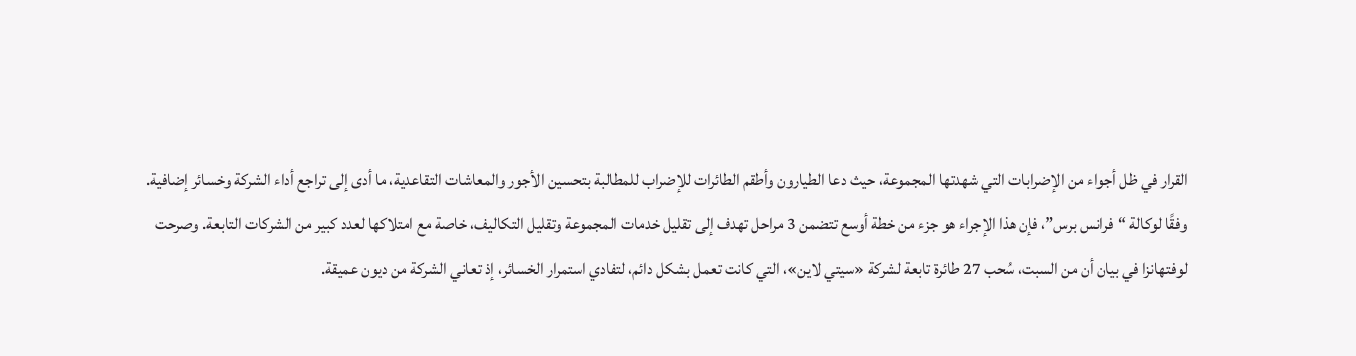القرار في ظل أجواء من الإضرابات التي شهدتها المجموعة، حيث دعا الطيارون وأطقم الطائرات للإضراب للمطالبة بتحسين الأجور والمعاشات التقاعدية، ما أدى إلى تراجع أداء الشركة وخسائر إضافية.
وفقًا لوكالة “فرانس برس”، فإن هذا الإجراء هو جزء من خطة أوسع تتضمن 3 مراحل تهدف إلى تقليل خدمات المجموعة وتقليل التكاليف، خاصة مع امتلاكها لعدد كبير من الشركات التابعة. وصرحت لوفتهانزا في بيان أن من السبت، سُحب 27 طائرة تابعة لشركة «سيتي لاين»، التي كانت تعمل بشكل دائم، لتفادي استمرار الخسائر، إذ تعاني الشركة من ديون عميقة.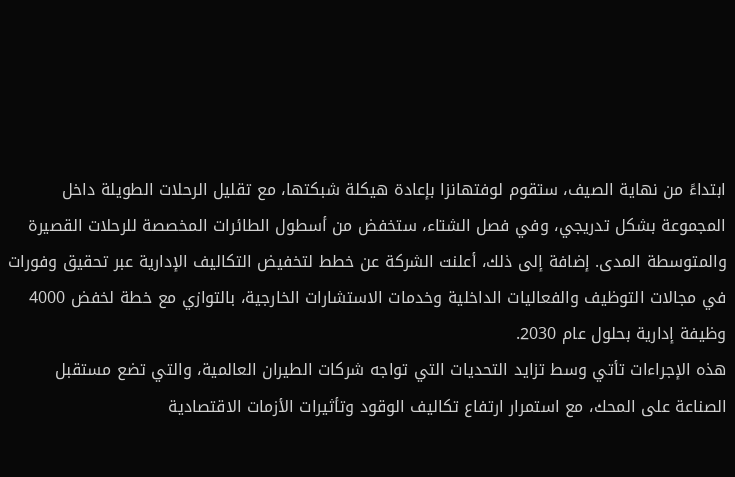ابتداءً من نهاية الصيف، ستقوم لوفتهانزا بإعادة هيكلة شبكتها، مع تقليل الرحلات الطويلة داخل المجموعة بشكل تدريجي، وفي فصل الشتاء، ستخفض من أسطول الطائرات المخصصة للرحلات القصيرة والمتوسطة المدى. إضافة إلى ذلك، أعلنت الشركة عن خطط لتخفيض التكاليف الإدارية عبر تحقيق وفورات في مجالات التوظيف والفعاليات الداخلية وخدمات الاستشارات الخارجية، بالتوازي مع خطة لخفض 4000 وظيفة إدارية بحلول عام 2030.
هذه الإجراءات تأتي وسط تزايد التحديات التي تواجه شركات الطيران العالمية، والتي تضع مستقبل الصناعة على المحك، مع استمرار ارتفاع تكاليف الوقود وتأثيرات الأزمات الاقتصادية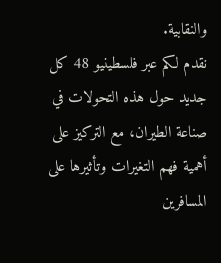والنقابية.
نقدم لكم عبر فلسطينيو 48 كل جديد حول هذه التحولات في صناعة الطيران، مع التركيز على أهمية فهم التغيرات وتأثيرها على المسافرين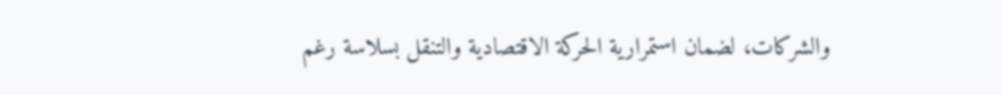والشركات، لضمان استمرارية الحركة الاقتصادية والتنقل بسلاسة رغم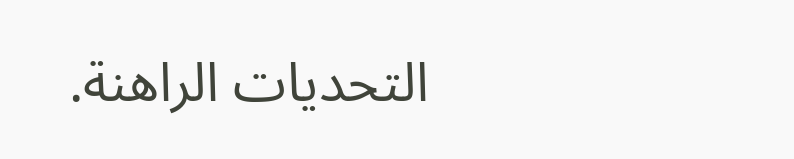التحديات الراهنة.